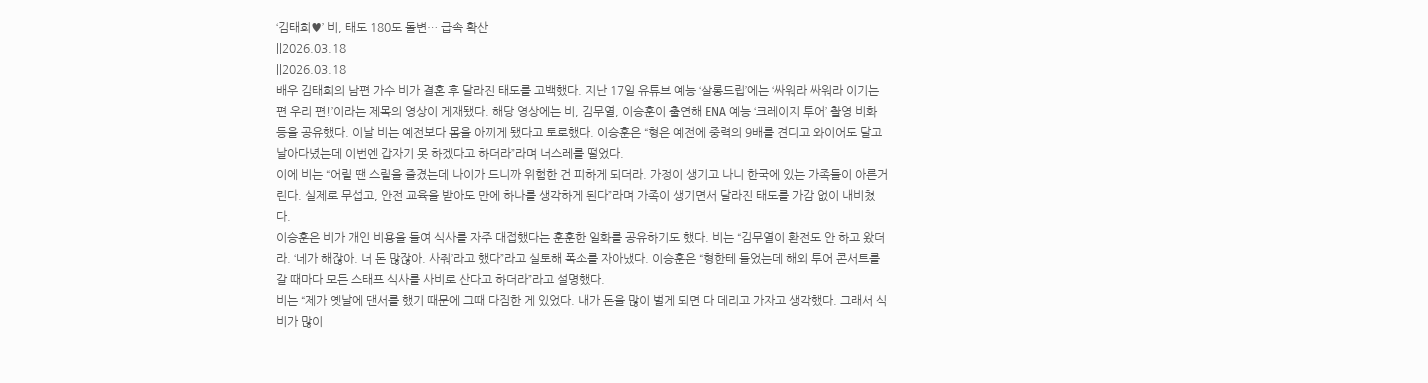‘김태희♥’ 비, 태도 180도 돌변… 급속 확산
||2026.03.18
||2026.03.18
배우 김태희의 남편 가수 비가 결혼 후 달라진 태도를 고백했다. 지난 17일 유튜브 예능 ‘살롱드립’에는 ‘싸워라 싸워라 이기는 편 우리 편!’이라는 제목의 영상이 게재됐다. 해당 영상에는 비, 김무열, 이승훈이 출연해 ENA 예능 ‘크레이지 투어’ 촬영 비화 등을 공유했다. 이날 비는 예전보다 몸을 아끼게 됐다고 토로했다. 이승훈은 “형은 예전에 중력의 9배를 견디고 와이어도 달고 날아다녔는데 이번엔 갑자기 못 하겠다고 하더라”라며 너스레를 떨었다.
이에 비는 “어릴 땐 스릴을 즐겼는데 나이가 드니까 위험한 건 피하게 되더라. 가정이 생기고 나니 한국에 있는 가족들이 아른거린다. 실제로 무섭고, 안전 교육을 받아도 만에 하나를 생각하게 된다”라며 가족이 생기면서 달라진 태도를 가감 없이 내비쳤다.
이승훈은 비가 개인 비용을 들여 식사를 자주 대접했다는 훈훈한 일화를 공유하기도 했다. 비는 “김무열이 환전도 안 하고 왔더라. ‘네가 해잖아. 너 돈 많잖아. 사줘’라고 했다”라고 실토해 폭소를 자아냈다. 이승훈은 “형한테 들었는데 해외 투어 콘서트를 갈 때마다 모든 스태프 식사를 사비로 산다고 하더라”라고 설명했다.
비는 “제가 옛날에 댄서를 했기 때문에 그때 다짐한 게 있었다. 내가 돈을 많이 벌게 되면 다 데리고 가자고 생각했다. 그래서 식비가 많이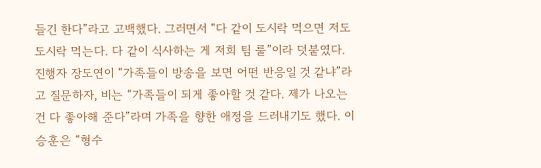들긴 한다”라고 고백했다. 그러면서 “다 같이 도시락 먹으면 저도 도시락 먹는다. 다 같이 식사하는 게 저희 팀 룰”이라 덧붙였다.
진행자 장도연이 “가족들이 방송을 보면 어떤 반응일 것 같냐”라고 질문하자, 비는 “가족들이 되게 좋아할 것 같다. 제가 나오는 건 다 좋아해 준다”라며 가족을 향한 애정을 드러내기도 했다. 이승훈은 “형수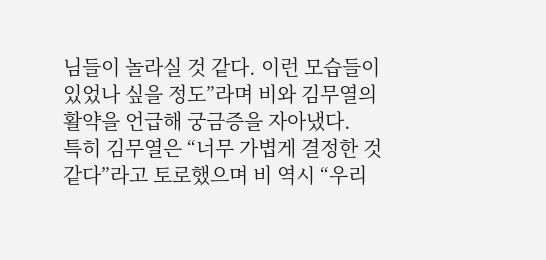님들이 놀라실 것 같다. 이런 모습들이 있었나 싶을 정도”라며 비와 김무열의 활약을 언급해 궁금증을 자아냈다.
특히 김무열은 “너무 가볍게 결정한 것 같다”라고 토로했으며 비 역시 “우리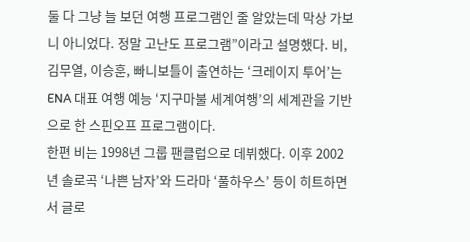둘 다 그냥 늘 보던 여행 프로그램인 줄 알았는데 막상 가보니 아니었다. 정말 고난도 프로그램”이라고 설명했다. 비, 김무열, 이승훈, 빠니보틀이 출연하는 ‘크레이지 투어’는 ENA 대표 여행 예능 ‘지구마불 세계여행’의 세계관을 기반으로 한 스핀오프 프로그램이다.
한편 비는 1998년 그룹 팬클럽으로 데뷔했다. 이후 2002년 솔로곡 ‘나쁜 남자’와 드라마 ‘풀하우스’ 등이 히트하면서 글로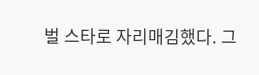벌 스타로 자리매김했다. 그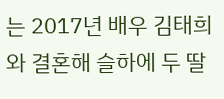는 2017년 배우 김태희와 결혼해 슬하에 두 딸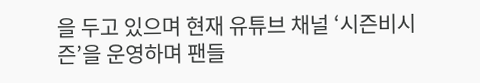을 두고 있으며 현재 유튜브 채널 ‘시즌비시즌’을 운영하며 팬들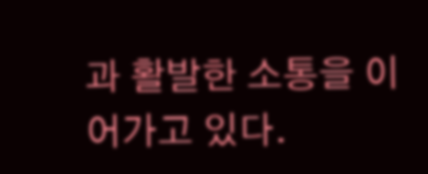과 활발한 소통을 이어가고 있다.